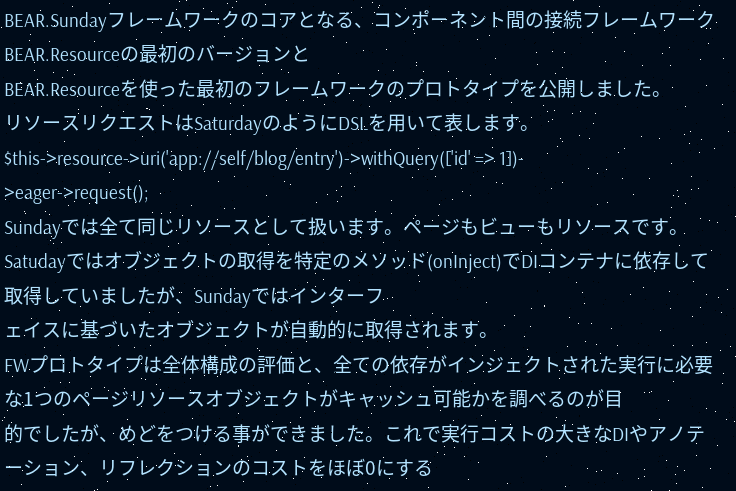BEAR.Sundayフレームワークのコアとなる、コンポーネント間の接続フレームワークBEAR.Resourceの最初のバージョンと
BEAR.Resourceを使った最初のフレームワークのプロトタイプを公開しました。
リソースリクエストはSaturdayのようにDSLを用いて表します。
$this->resource->uri('app://self/blog/entry')->withQuery(['id' => 1])-
>eager->request();
Sundayでは全て同じリソースとして扱います。ページもビューもリソースです。
Satudayではオブジェクトの取得を特定のメソッド(onInject)でDIコンテナに依存して取得していましたが、Sundayではインターフ
ェイスに基づいたオブジェクトが自動的に取得されます。
FWプロトタイプは全体構成の評価と、全ての依存がインジェクトされた実行に必要な1つのページリソースオブジェクトがキャッシュ可能かを調べるのが目
的でしたが、めどをつける事ができました。これで実行コストの大きなDIやアノテーション、リフレクションのコストをほぼ0にする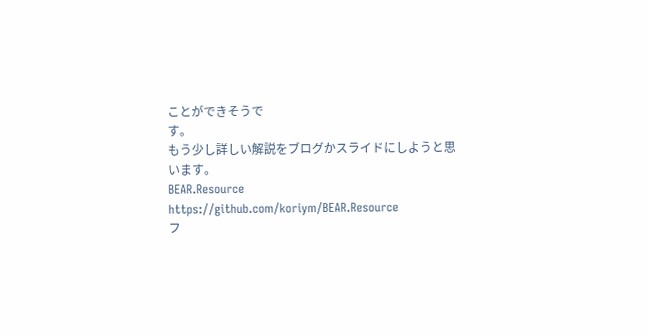ことができそうで
す。
もう少し詳しい解説をブログかスライドにしようと思います。
BEAR.Resource
https://github.com/koriym/BEAR.Resource
フ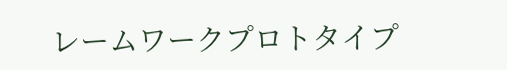レームワークプロトタイプ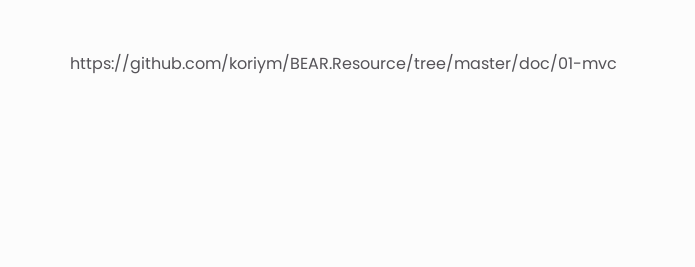https://github.com/koriym/BEAR.Resource/tree/master/doc/01-mvc